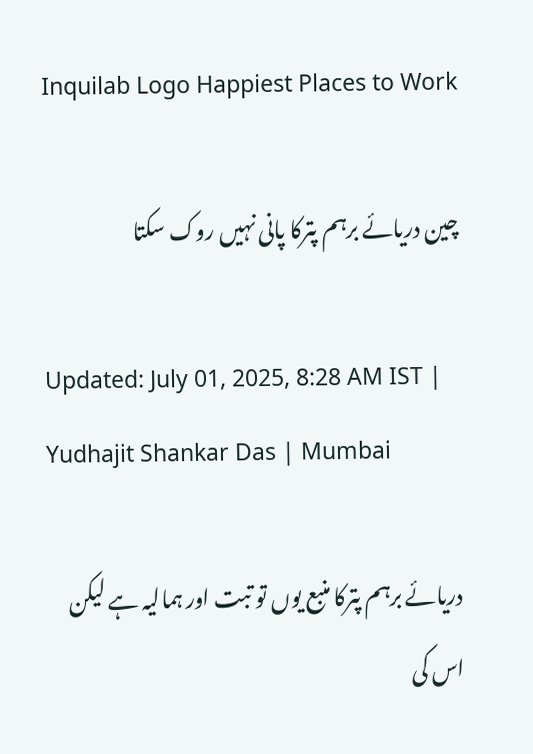Inquilab Logo Happiest Places to Work

چین دریائے برہم پترکا پانی نہیں روک سکتا

Updated: July 01, 2025, 8:28 AM IST | Yudhajit Shankar Das | Mumbai

دریائے برہم پترکا منبع یوں تو تبت اور ہمالیہ ہے لیکن اس کی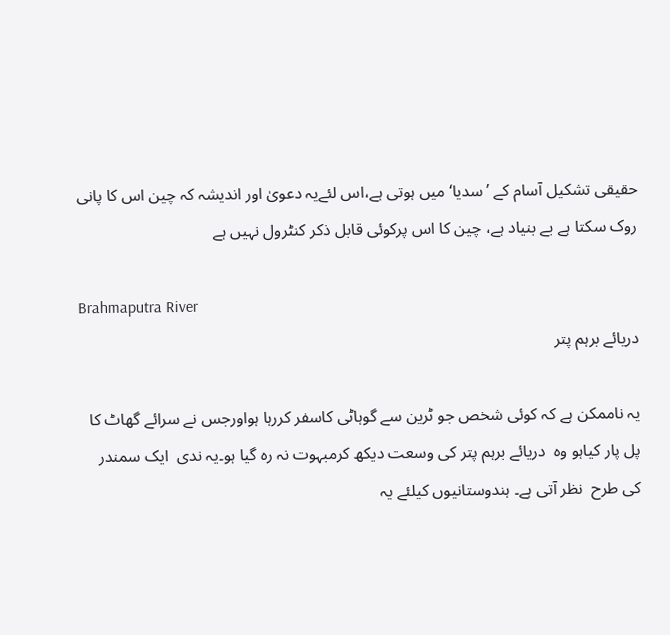حقیقی تشکیل آسام کے ’سدیا‘ میں ہوتی ہے،اس لئےیہ دعویٰ اور اندیشہ کہ چین اس کا پانی روک سکتا ہے بے بنیاد ہے، چین کا اس پرکوئی قابل ذکر کنٹرول نہیں ہے

Brahmaputra River
دریائے برہم پتر

یہ ناممکن ہے کہ کوئی شخص جو ٹرین سے گوہاٹی کاسفر کررہا ہواورجس نے سرائے گھاٹ کا پل پار کیاہو وہ  دریائے برہم پتر کی وسعت دیکھ کرمبہوت نہ رہ گیا ہو۔یہ ندی  ایک سمندر کی طرح  نظر آتی ہے۔ ہندوستانیوں کیلئے یہ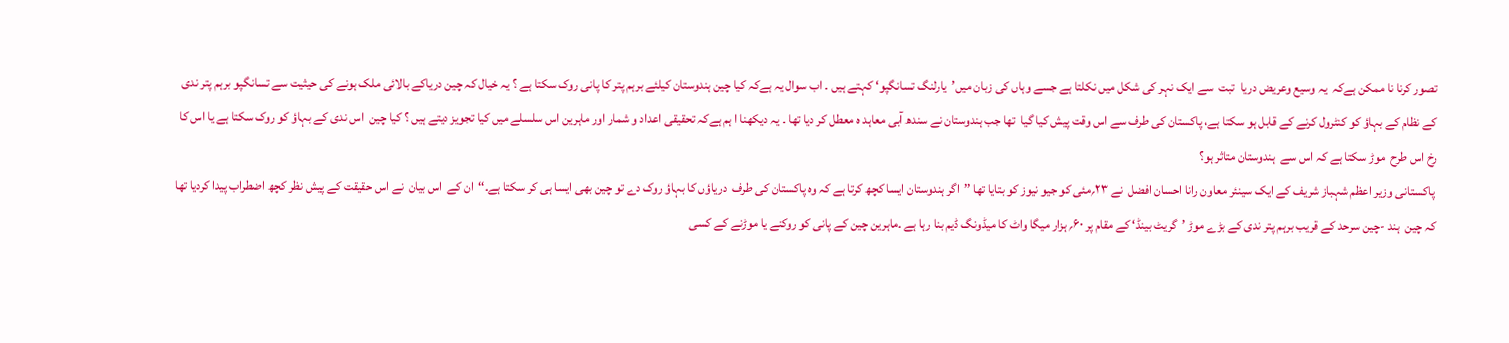تصور کرنا نا ممکن ہےکہ  یہ وسیع وعریض دریا  تبت  سے ایک نہر کی شکل میں نکلتا ہے جسے وہاں کی زبان میں’یارلنگ تسانگپو‘ کہتے ہیں ۔ اب سوال یہ ہےکہ کیا چین ہندوستان کیلئے برہم پتر کا پانی روک سکتا ہے ؟ یہ خیال کہ چین دریاکے بالائی ملک ہونے کی حیثیت سے تسانگپو برہم پتر ندی کے نظام کے بہاؤ کو کنٹرول کرنے کے قابل ہو سکتا ہے، پاکستان کی طرف سے اس وقت پیش کیا گیا  تھا جب ہندوستان نے سندھ آبی معاہد ہ معطل کر دیا تھا ۔ یہ دیکھنا ا ہم ہےکہ تحقیقی اعداد و شمار اور ماہرین اس سلسلے میں کیا تجویز دیتے ہیں ؟ کیا چین  اس ندی کے بہاؤ کو روک سکتا ہے یا اس کا رخ اس طرح  موڑ سکتا ہے کہ اس سے  ہندوستان متاثر ہو؟
 پاکستانی وزیر اعظم شہباز شریف کے ایک سینئر معاون رانا احسان افضل  نے ۲۳؍مئی کو جیو نیوز کو بتایا تھا ’’اگر ہندوستان ایسا کچھ کرتا ہے کہ وہ پاکستان کی طرف  دریاؤں کا بہاؤ روک دے تو چین بھی ایسا ہی کر سکتا ہے۔‘‘ان کے  اس بیان  نے اس حقیقت کے پیش نظر کچھ اضطراب پیدا کردیا تھا کہ چین  ہند -چین سرحد کے قریب برہم پتر ندی کے بڑے موڑ ’گریٹ بینڈ‘ کے مقام پر ۶۰؍ ہزار میگا واٹ کا میڈونگ ڈیم بنا رہا ہے ۔ماہرین چین کے پانی کو روکنے یا موڑنے کے کسی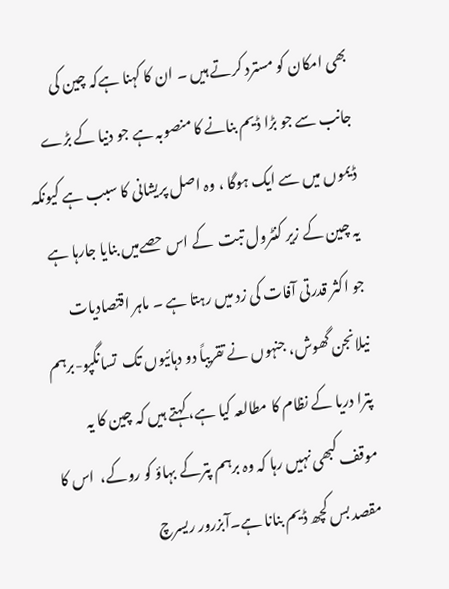بھی امکان کو مسترد کرتے ہیں ۔ ان کا کہنا ہےکہ چین کی جانب سے جو بڑا ڈیم بنانے کا منصوبہ ہے جو دنیا کے بڑے ڈیموں میں سے ایک ہوگا ، وہ اصل پریشانی کا سبب ہے کیونکہ یہ چین کے زیر کنٹرول تبت  کے اس حصےمیں بنایا جارہا ہے جو اکثر قدرتی آفات کی زد میں رہتا ہے ۔ ماہر اقتصادیات نیلانجن گھوش، جنہوں نے تقریباً دو دہائیوں تک  تسانگپو-برہم پترا دریا کے نظام کا مطالعہ کیا ہے، کہتے ہیں کہ چین کا یہ موقف کبھی نہیں رہا کہ وہ برہم پترکے بہاؤ کو روکے،  اس کا مقصد بس کچھ ڈیم بنانا ہے۔آبزرور ریسرچ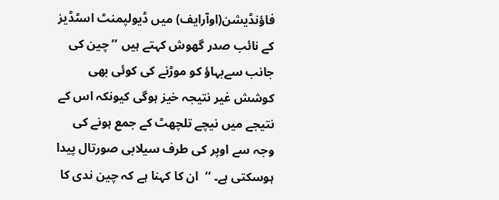فاؤنڈیشن(اوآرایف) میں ڈیولپمنٹ اسٹڈیز کے نائب صدر گھوش کہتے ہیں ’’ چین کی جانب سےبہاؤ کو موڑنے کی کوئی بھی کوشش غیر نتیجہ خیز ہوگی کیونکہ اس کے نتیجے میں نیچے تلچھٹ کے جمع ہونے کی وجہ سے اوپر کی طرف سیلابی صورتال پیدا ہوسکتی ہے۔ ‘‘  ان کا کہنا ہے کہ چین ندی کا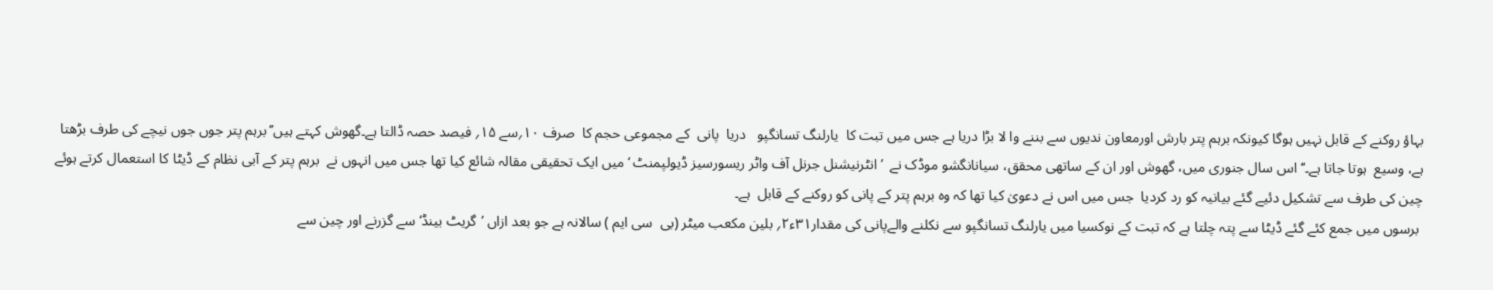بہاؤ روکنے کے قابل نہیں ہوگا کیونکہ برہم پتر بارش اورمعاون ندیوں سے بننے وا لا بڑا دریا ہے جس میں تبت کا  یارلنگ تسانگپو   دریا  پانی  کے مجموعی حجم کا  صرف ۱۰؍سے ۱۵؍ فیصد حصہ ڈالتا ہے۔گھوش کہتے ہیں’’برہم پتر جوں جوں نیچے کی طرف بڑھتا ہے، وسیع  ہوتا جاتا ہے۔‘‘اس سال جنوری میں، گھوش اور ان کے ساتھی محقق، سیانانگشو موڈک نے  ’انٹرنیشنل جرنل آف واٹر ریسورسیز ڈیولپمنٹ ‘میں ایک تحقیقی مقالہ شائع کیا تھا جس میں انہوں نے  برہم پتر کے آبی نظام کے ڈیٹا کا استعمال کرتے ہوئے چین کی طرف سے تشکیل دئیے گئے بیانیہ کو رد کردیا  جس میں اس نے دعویٰ کیا تھا کہ وہ برہم پتر کے پانی کو روکنے کے قابل  ہے۔
 برسوں میں جمع کئے گئے ڈیٹا سے پتہ چلتا ہے کہ تبت کے نوکسیا میں یارلنگ تسانگپو سے نکلنے والےپانی کی مقدار۳۱ء۲؍ بلین مکعب میٹر (بی  سی ایم ) سالانہ ہے جو بعد ازاں ’گریٹ بینڈ‘سے گزرنے اور چین سے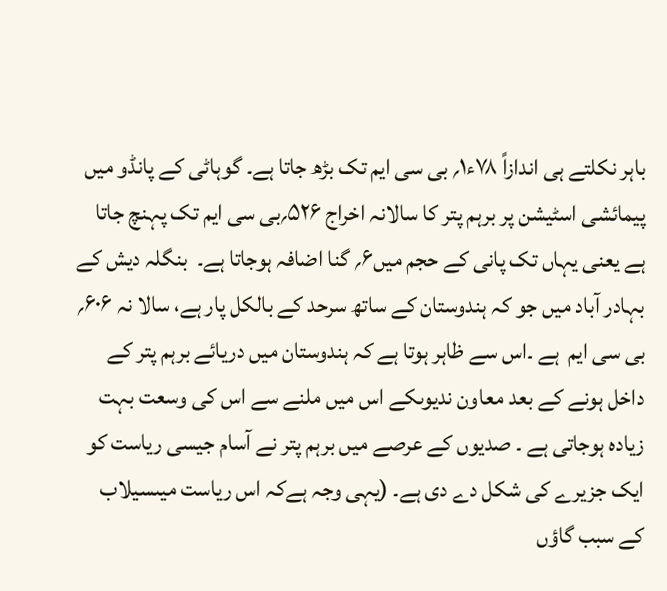باہر نکلتے ہی اندازاً ۷۸ء۱؍ بی سی ایم تک بڑھ جاتا ہے۔ گوہاٹی کے پانڈو میں پیمائشی اسٹیشن پر برہم پتر کا سالانہ اخراج ۵۲۶؍بی سی ایم تک پہنچ جاتا ہے یعنی یہاں تک پانی کے حجم میں۶؍ گنا اضافہ ہوجاتا ہے۔  بنگلہ دیش کے بہادر آباد میں جو کہ ہندوستان کے ساتھ سرحد کے بالکل پار ہے، سالا نہ ۶۰۶؍ بی سی ایم  ہے ۔اس سے ظاہر ہوتا ہے کہ ہندوستان میں دریائے برہم پتر کے داخل ہونے کے بعد معاون ندیوںکے اس میں ملنے سے اس کی وسعت بہت زیادہ ہوجاتی ہے ۔ صدیوں کے عرصے میں برہم پتر نے آسام جیسی ریاست کو ایک جزیرے کی شکل دے دی ہے۔ (یہی وجہ ہےکہ اس ریاست میںسیلاب کے سبب گاؤں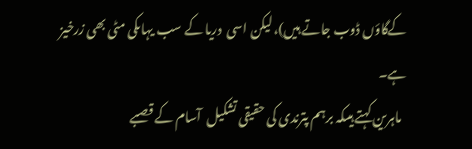کےگاؤں ڈوب جاتے ہیں)، لیکن اسی  دریا کے سب یہاںکی مٹی بھی زرخیز ہے۔
  ماہرین کہتے ہیںکہ برہم پترندی کی حقیقی تشکیل  آسام کے قصبے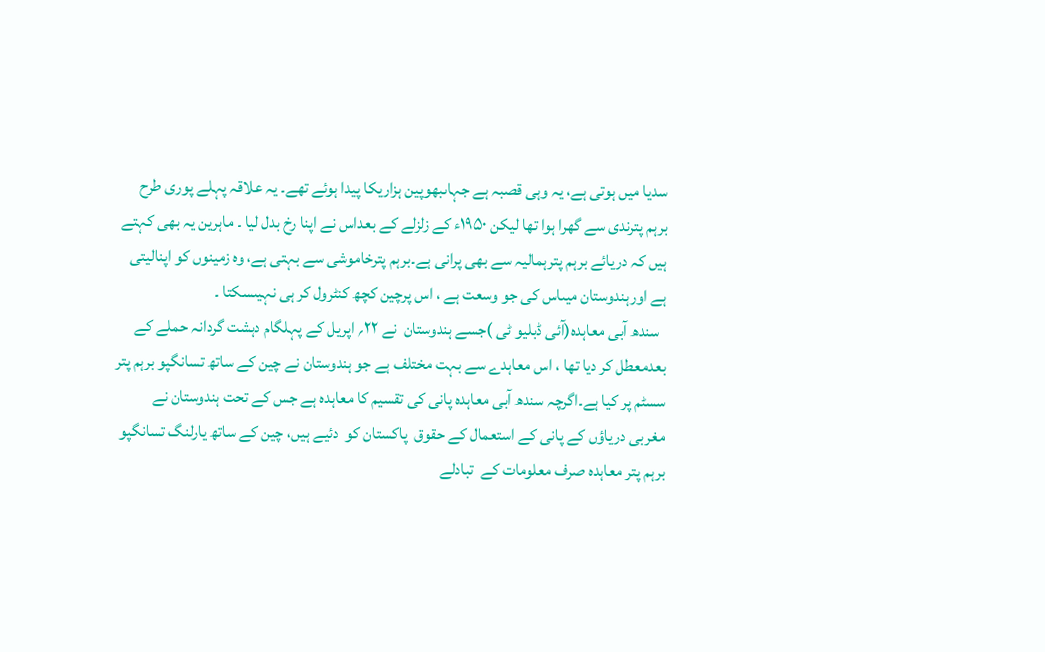سدیا میں ہوتی ہے، یہ وہی قصبہ ہے جہاںبھوپین ہزاریکا پیدا ہوئے تھے۔ یہ علاقہ پہلے پوری طرح برہم پترندی سے گھرا ہوا تھا لیکن ۱۹۵۰ء کے زلزلے کے بعداس نے اپنا رخ بدل لیا ۔ ماہرین یہ بھی کہتے ہیں کہ دریائے برہم پترہمالیہ سے بھی پرانی ہے۔برہم پترخاموشی سے بہتی ہے، وہ زمینوں کو اپنالیتی ہے اورہندوستان میںاس کی جو وسعت ہے ، اس پرچین کچھ کنٹرول کر ہی نہیںسکتا ۔
  سندھ آبی معاہدہ(آئی ڈبلیو ٹی )جسے ہندوستان  نے ۲۲؍ اپریل کے پہلگام دہشت گردانہ حملے کے بعدمعطل کر دیا تھا ، اس معاہدے سے بہت مختلف ہے جو ہندوستان نے چین کے ساتھ تسانگپو برہم پتر سسٹم پر کیا ہے۔اگرچہ سندھ آبی معاہدہ پانی کی تقسیم کا معاہدہ ہے جس کے تحت ہندوستان نے مغربی دریاؤں کے پانی کے استعمال کے حقوق  پاکستان کو  دئیے ہیں، چین کے ساتھ یارلنگ تسانگپو برہم پتر معاہدہ صرف معلومات کے  تبادلے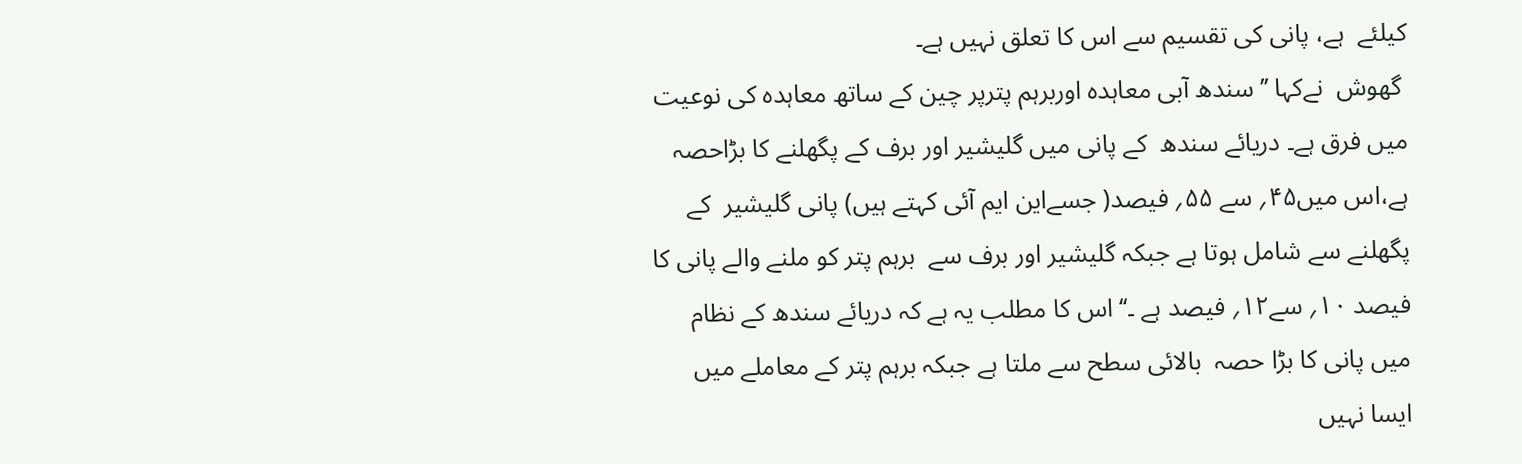کیلئے  ہے، پانی کی تقسیم سے اس کا تعلق نہیں ہے۔
 گھوش  نےکہا ’’ سندھ آبی معاہدہ اوربرہم پترپر چین کے ساتھ معاہدہ کی نوعیت میں فرق ہے۔ دریائے سندھ  کے پانی میں گلیشیر اور برف کے پگھلنے کا بڑاحصہ ہے،اس میں۴۵؍ سے ۵۵؍ فیصد( جسےاین ایم آئی کہتے ہیں) پانی گلیشیر  کے پگھلنے سے شامل ہوتا ہے جبکہ گلیشیر اور برف سے  برہم پتر کو ملنے والے پانی کا فیصد ۱۰؍ سے۱۲؍ فیصد ہے ۔‘‘اس کا مطلب یہ ہے کہ دریائے سندھ کے نظام میں پانی کا بڑا حصہ  بالائی سطح سے ملتا ہے جبکہ برہم پتر کے معاملے میں ایسا نہیں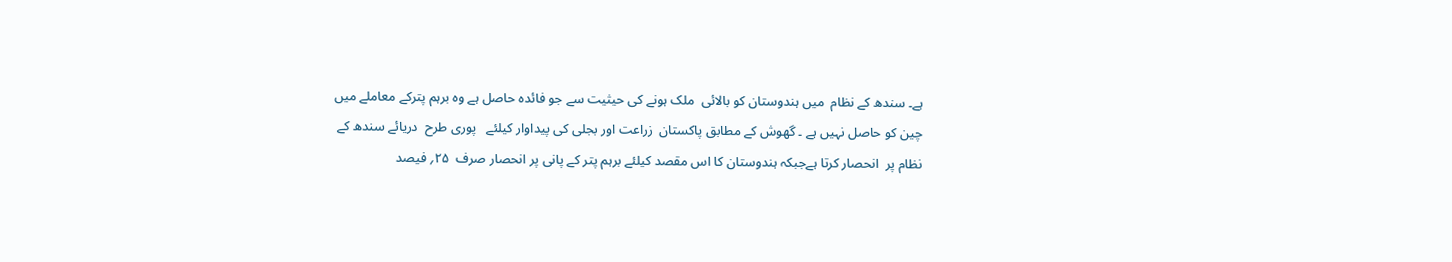ہے۔ سندھ کے نظام  میں ہندوستان کو بالائی  ملک ہونے کی حیثیت سے جو فائدہ حاصل ہے وہ برہم پترکے معاملے میں چین کو حاصل نہیں ہے ۔ گھوش کے مطابق پاکستان  زراعت اور بجلی کی پیداوار کیلئے   پوری طرح  دریائے سندھ کے نظام پر  انحصار کرتا ہےجبکہ ہندوستان کا اس مقصد کیلئے برہم پتر کے پانی پر انحصار صرف  ۲۵؍ فیصد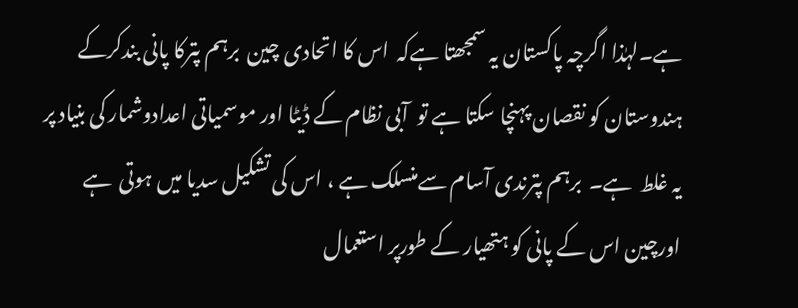ہے۔لہٰذا اگرچہ پاکستان یہ سمجھتا ہےکہ  اس کا اتحادی چین  برہم پترکا پانی بندکرکے ہندوستان کو نقصان پہنچا سکتا ہے تو  آبی نظام کے ڈیٹا اور موسمیاتی اعدادوشمار کی بنیاد پر یہ غلط  ہے۔  برہم پترندی آسام سےمنسلک ہے ، اس کی تشکیل سدیا میں ہوتی  ہے اورچین اس کے پانی کو ہتھیار کے طورپر استعمال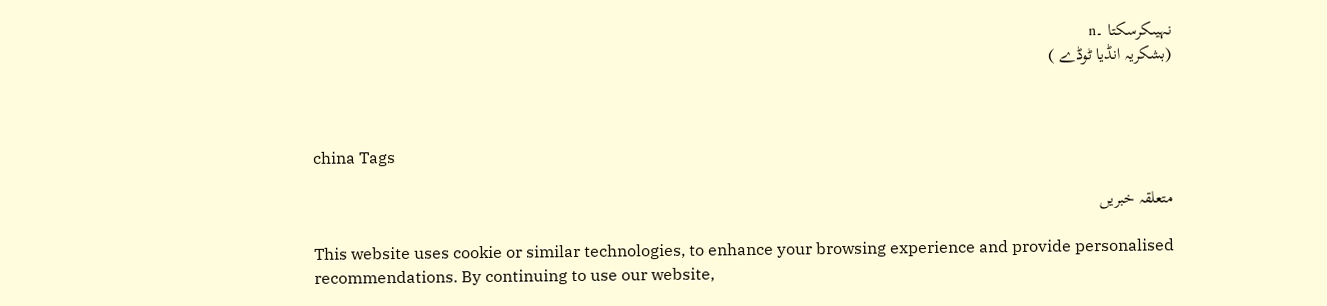نہیںکرسکتا ۔n
(بشکریہ انڈیا ٹوڈے )



china Tags

متعلقہ خبریں

This website uses cookie or similar technologies, to enhance your browsing experience and provide personalised recommendations. By continuing to use our website,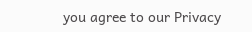you agree to our Privacy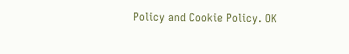Policy and Cookie Policy. OK